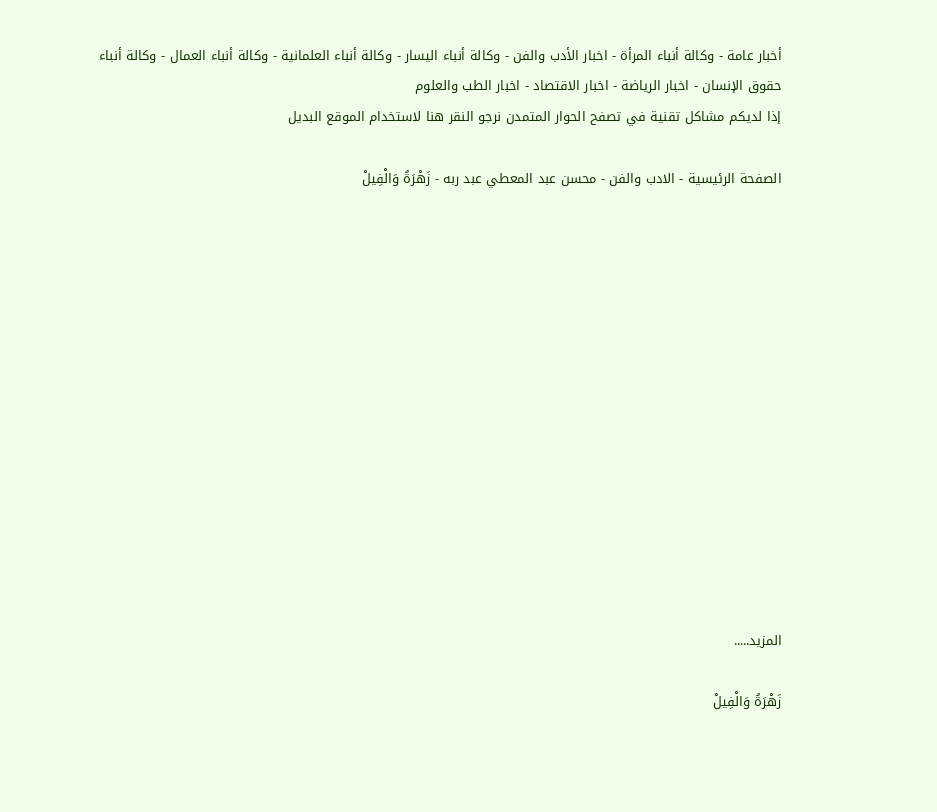أخبار عامة - وكالة أنباء المرأة - اخبار الأدب والفن - وكالة أنباء اليسار - وكالة أنباء العلمانية - وكالة أنباء العمال - وكالة أنباء حقوق الإنسان - اخبار الرياضة - اخبار الاقتصاد - اخبار الطب والعلوم
إذا لديكم مشاكل تقنية في تصفح الحوار المتمدن نرجو النقر هنا لاستخدام الموقع البديل

الصفحة الرئيسية - الادب والفن - محسن عبد المعطي عبد ربه - زَهْرَةُ وَالْفِيلْ














المزيد.....

زَهْرَةُ وَالْفِيلْ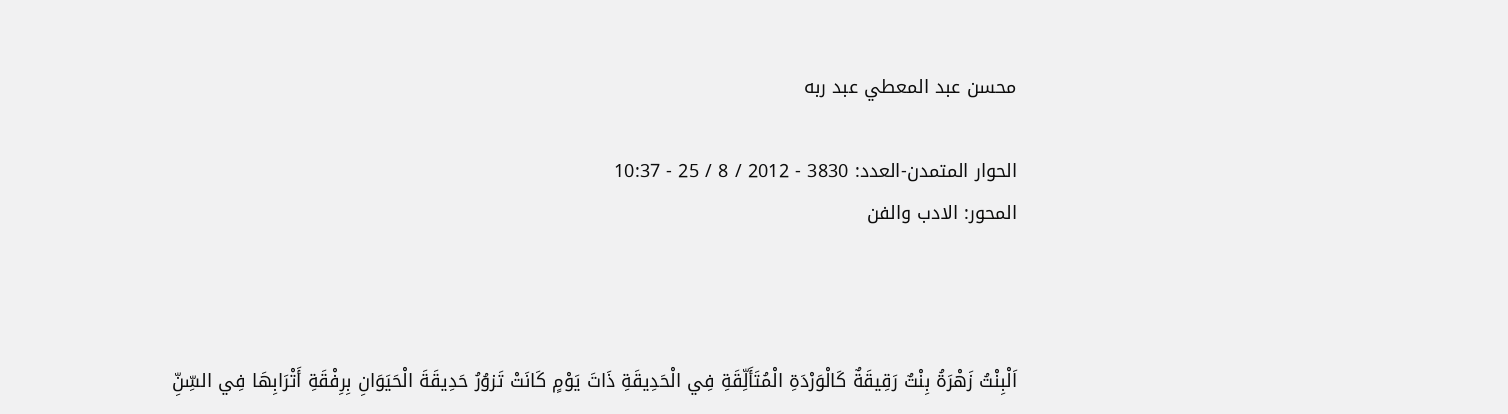محسن عبد المعطي عبد ربه

الحوار المتمدن-العدد: 3830 - 2012 / 8 / 25 - 10:37
المحور: الادب والفن



اَلْبِنْتُ زَهْرَةُ بِنْتٌ رَقِيقَةٌ كَالْوَرْدَةِ الْمُتَأَلِّقَةِ فِي الْحَدِيقَةِ ذَاتَ يَوْمٍ كَانَتْ تَزوُرُ حَدِيقَةَ الْحَيَوَانِ بِرِفْقَةِ أَتْرَابِهَا فِي السِّنِّ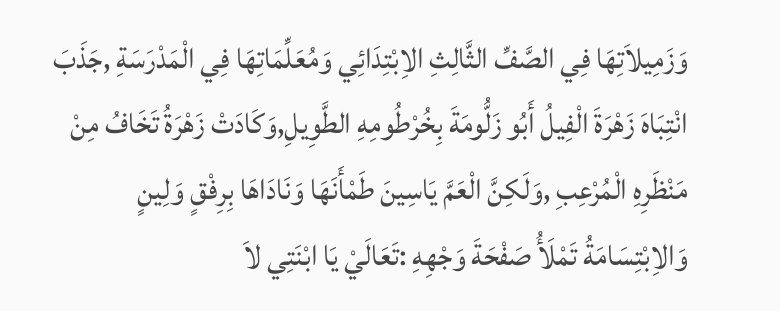وَزَمِيلاَتِهَا فِي الصَّفِّ الثَّالِثِ الاِبْتِدَائِي وَمُعَلِّمَاتِهَا فِي الْمَدْرَسَةِ ,جَذَبَ انْتِبَاهَ زَهْرَةَ الْفِيلُ أَبُو زَلُّومَةَ بِخُرْطُومِهِ الطَّوِيلِ,وَكَادَتْ زَهْرَةُ تَخَافُ مِنْ مَنْظَرِهِ الْمُرْعِبِ ,وَلَكِنَّ الْعَمَّ يَاسِينَ طَمْأَنَهَا وَنَادَاهَا بِرِفْقٍ وَلِينٍ وَالاِبْتِسَامَةُ تَمْلَأُ صَفْحَةَ وَجْهِهِ :تَعَالَيْ يَا ابْنَتِي لاَ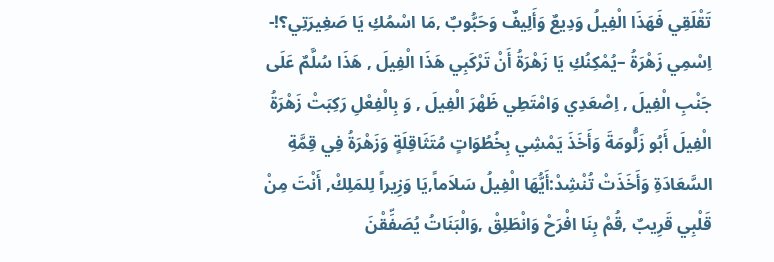تَقْلَقِي فَهَذَا الْفِيلُ وَدِيعٌ وَأَلِيفٌ وَحَبُّوبٌ ,مَا اسْمُكِ يَا صَغِيرَتِي؟!- اِسْمِي زَهْرَةُ –يُمْكِنُكِ يَا زَهْرَةُ أَنْ تَرْكَبِي هَذَا الْفِيلَ , هَذَا سُلَّمٌ عَلَى جَنْبِ الْفِيلَ , اِصْعَدِي وَامْتَطِي ظَهْرَ الْفِيلَ , وَ بِالْفِعْلِ رَكِبَتْ زَهْرَةُ الْفِيلَ أَبُو زَلُّومَةَ وَأَخَذَ يَمْشِي بِخُطُوَاتٍ مُتَثَاقِلَةٍ وَزَهْرَةُ فِي قِمَّةِ السَّعَادَةِ وَأَخَذَتْ تُنْشِدْ:أَيُّهَا الْفِيلُ سَلاَماً,يَا وَزِيراً لِلمَلِكْ, أَنْتَ مِنْ قَلْبِي قَرِيبٌ ,قُمْ بِنَا افْرَحْ وَانْطَلِقْ ,وَالْبَنَاتُ يُصَفِّقْنَ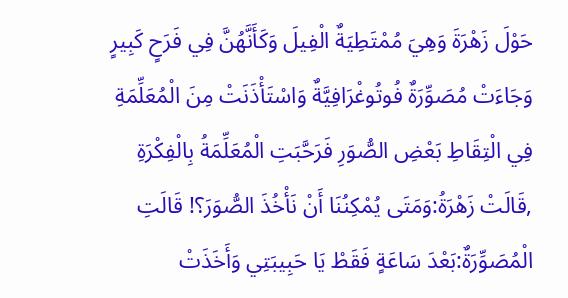حَوْلَ زَهْرَةَ وَهِيَ مُمْتَطِيَةٌ الْفِيلَ وَكَأَنَّهُنَّ فِي فَرَحٍ كَبِيرٍ وَجَاءَتْ مُصَوِّرَةٌ فُوتُوغْرَافِيَّةٌ وَاسْتَأْذَنَتْ مِنَ الْمُعَلِّمَةِ فِي الْتِقَاطِ بَعْضِ الصُّوَرِ فَرَحَّبَتِ الْمُعَلِّمَةُ بِالْفِكْرَةِ ,قَالَتْ زَهْرَةُ:وَمَتَى يُمْكِنُنَا أَنْ نَأْخُذَ الصُّوَرَ؟! قَالَتِ الْمُصَوِّرَةٌ:بَعْدَ سَاعَةٍ فَقَطْ يَا حَبِيبَتِي وَأَخَذَتْ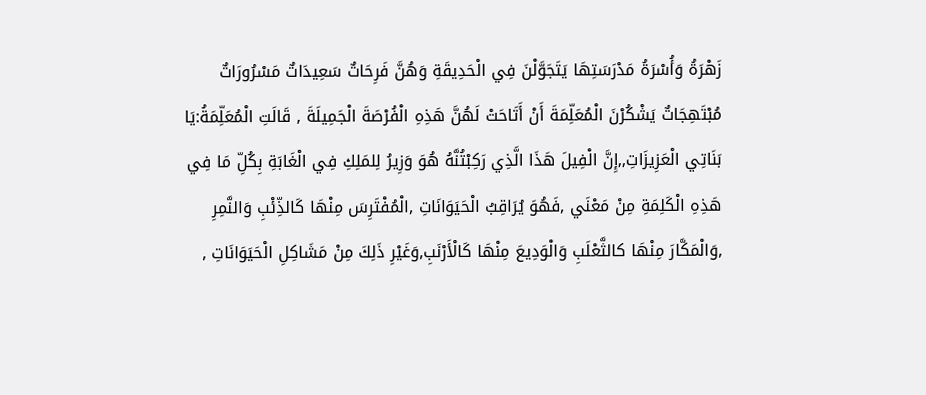زَهْرَةُ وَأُسْرَةُ مَدْرَسَتِهَا يَتَجَوَّلْنَ فِي الْحَدِيقَةِ وَهُنَّ فَرِحَاتٌ سَعِيدَاتٌ مَسْرُورَاتٌ مُبْتَهِجَاتٌ يَشْكُرْنَ الْمُعَلِّمَةَ أَنْ أَتَاحَتْ لَهُنَّ هَذِهِ الْفُرْصَةَ الْجَمِيلَةَ , قَالَتِ الْمُعَلِّمَةُ:يَا بَنَاتِي الْعَزِيزَاتِ,,إِنَّ الْفِيلَ هَذَا الَّذِي رَكِبْتُنَّهُ هُوَ وَزِيرُ لِلمَلِكِ فِي الْغَابَةِ بِكُلِّ مَا فِي هَذِهِ الْكَلِمَةِ مِنْ مَعْنَي ,فَهُوَ يُرَاقِبُ الْحَيَوَانَاتِ ,الْمُفْتَرِسَ مِنْهَا كَالذِّئْبِ وَالنَّمِرِ ,وَالْمَكَّارَ مِنْهَا كالثَّعْلَبِ وَالْوَدِيعَ مِنْهَا كَالْأَرْنَبِ,وَغَيْرِ ذَلِكَ مِنْ مَشَاكِلِ الْحَيَوَانَاتِ ,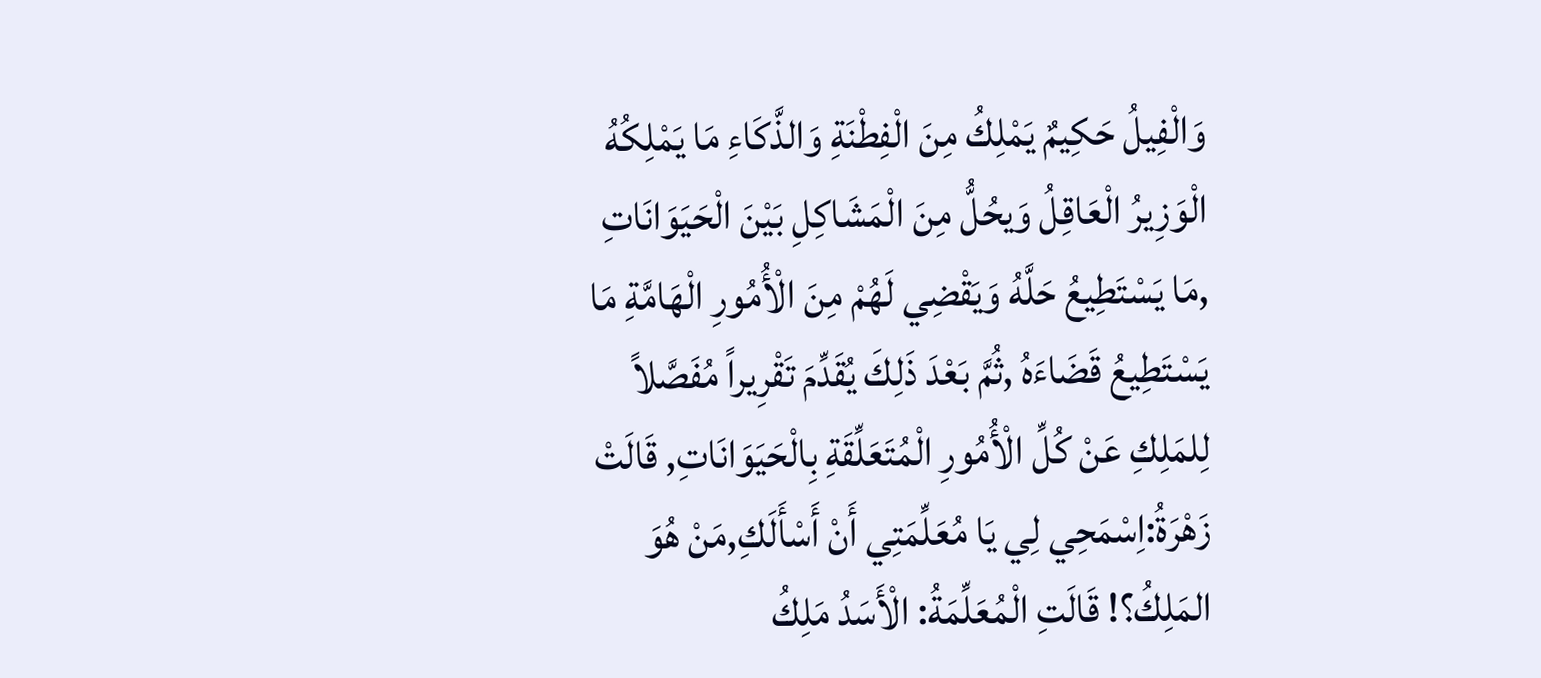وَالْفِيلُ حَكِيمٌ يَمْلِكُ مِنَ الْفِطْنَةِ وَالذَّكَاءِ مَا يَمْلِكُهُ الْوَزِيرُ الْعَاقِلُ وَيحُلُّ مِنَ الْمَشَاكِلِ بَيْنَ الْحَيَوَانَاتِ ,مَا يَسْتَطِيعُ حَلَّهُ وَيَقْضِي لَهُمْ مِنَ الْأُمُورِ الْهَامَّةِ مَا يَسْتَطِيعُ قَضَاءَهُ ,ثُمَّ بَعْدَ ذَلِكَ يُقَدِّمَ تَقْرِيراً مُفَصَّلاً لِلمَلِكِ عَنْ كُلِّ الْأُمُورِ الْمُتَعَلِّقَةِ بِالْحَيَوَانَاتِ, قَالَتْ زَهْرَةُ:اِسْمَحِي لِي يَا مُعَلِّمَتِي أَنْ أَسْأَلَكِ,مَنْ هُوَ المَلِكُ؟! قَالَتِ الْمُعَلِّمَةُ: الْأَسَدُ مَلِكُ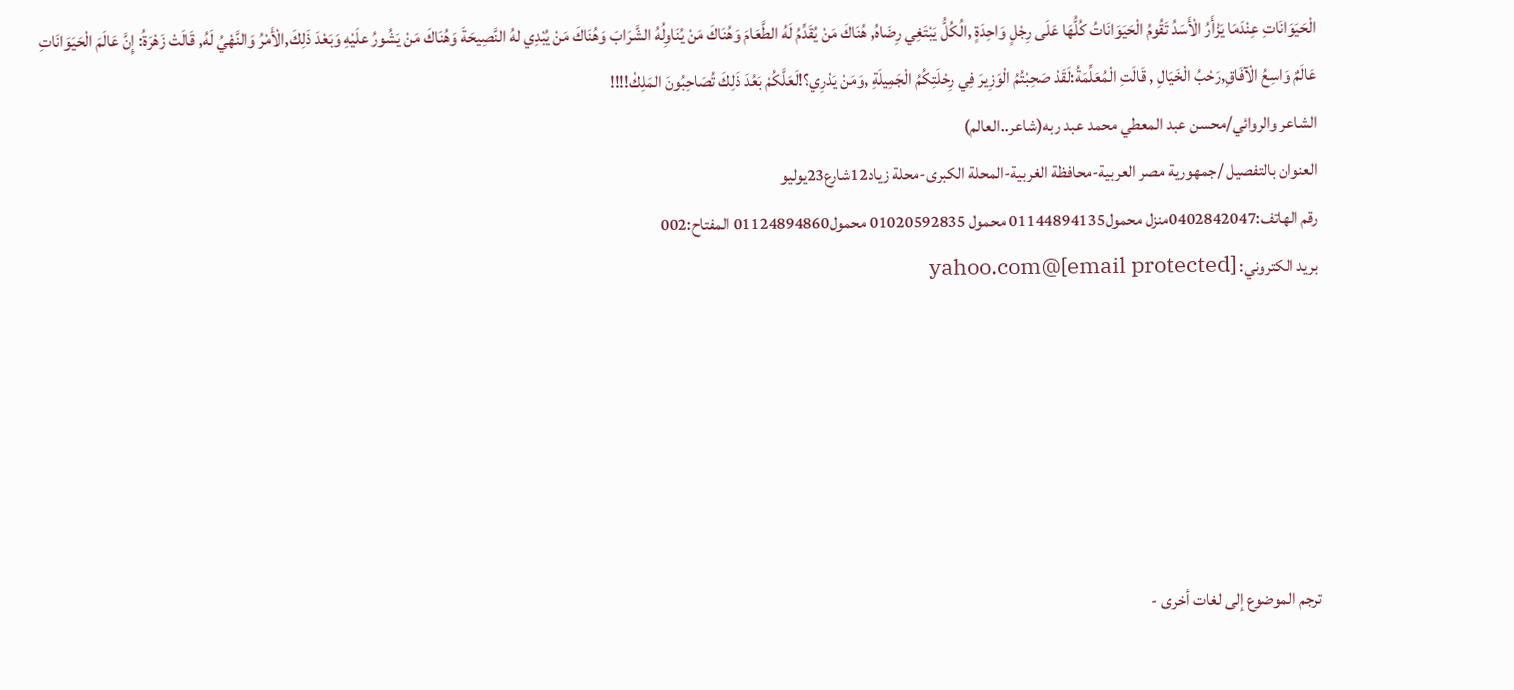الْحَيَوَانَاتِ عِنْدَمَا يَزْأَرُ الْأَسَدُ تَقُومُ الْحَيَوَانَاتُ كُلُّهَا عَلَى رِجْلٍ وَاحِدَةٍ ,الُكُلُّ يَبْتَغِي رِضَاهُ, هُنَاكَ مَنْ يُقَدِّمُ لَهُ الطَّعَامَ وَهُنَاكَ مَنْ يُنَاوِلُهُ الشَّرَابَ وَهُنَاكَ مَنْ يُبْدِي لهُ النَّصِيحَةَ وَهُنَاكَ مَنْ يَشُورُ علَيْهِ وَبَعْدَ ذَلِكَ,الْأَمْرُ وَالنَّهْيُ لَهُ, قَالَتْ زَهْرَةُ: إِنَّ عَالَمَ الْحَيَوَانَاتِ عَالَمٌ وَاسِعُ الْآفَاقِ,رَحْبُ الْخَيَالِ , قَالَتِ الْمُعَلِّمَةُ:لَقَدْ صَحِبْتُمُ الْوَزِيرَ فِي رِحْلَتِكُمُ الْجَمِيلَةِ ,وَمَنْ يَدْرِي؟!لَعَلَّكُمْ بَعُدَ ذَلِكَ تُصَاحِبُونَ المَلِكْ!!!!
الشاعر والروائي/محسن عبد المعطي محمد عبد ربه(شاعر..العالم)
العنوان بالتفصيل /جمهورية مصر العربية-محافظة الغربية-المحلة الكبرى-محلة زياد12شارع23يوليو
رقم الهاتف:0402842047منزل محمول01144894135 محمول 01020592835 محمول01124894860 المفتاح:002
بريد الكتروني: [email protected]@yahoo.com






ترجم الموضوع إلى لغات أخرى -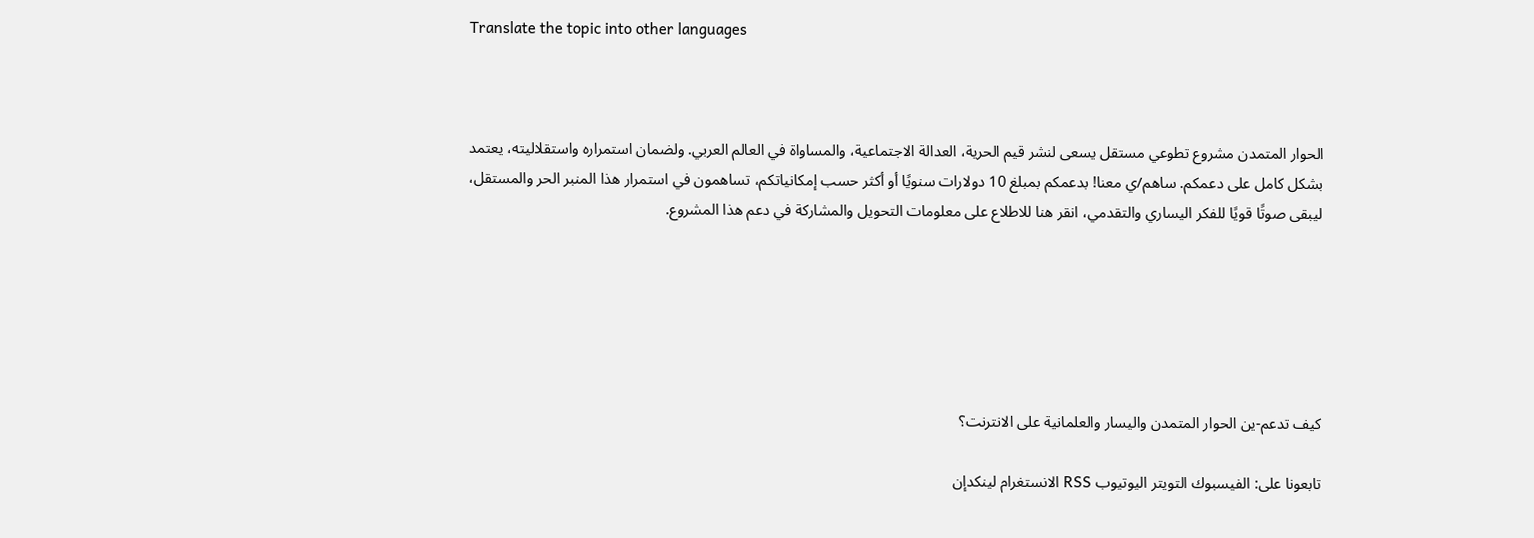Translate the topic into other languages



الحوار المتمدن مشروع تطوعي مستقل يسعى لنشر قيم الحرية، العدالة الاجتماعية، والمساواة في العالم العربي. ولضمان استمراره واستقلاليته، يعتمد بشكل كامل على دعمكم. ساهم/ي معنا! بدعمكم بمبلغ 10 دولارات سنويًا أو أكثر حسب إمكانياتكم، تساهمون في استمرار هذا المنبر الحر والمستقل، ليبقى صوتًا قويًا للفكر اليساري والتقدمي، انقر هنا للاطلاع على معلومات التحويل والمشاركة في دعم هذا المشروع.






كيف تدعم-ين الحوار المتمدن واليسار والعلمانية على الانترنت؟

تابعونا على: الفيسبوك التويتر اليوتيوب RSS الانستغرام لينكدإن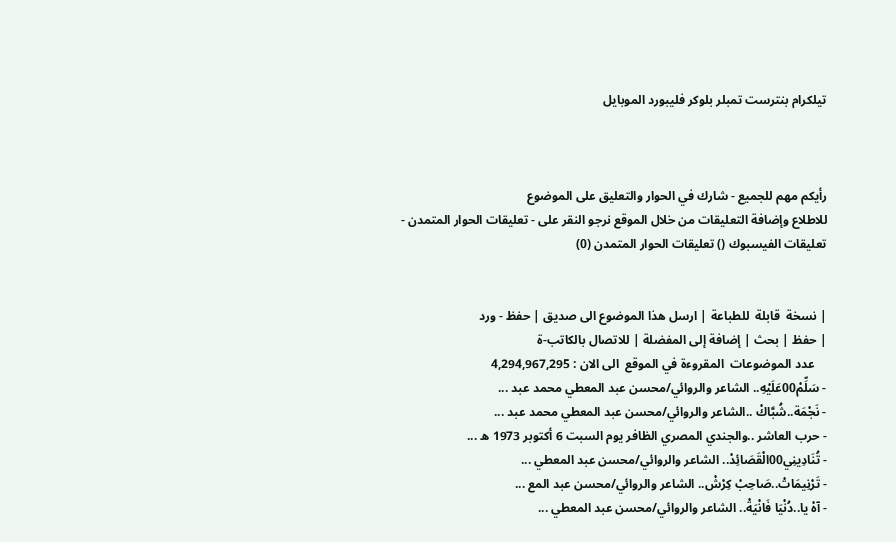تيلكرام بنترست تمبلر بلوكر فليبورد الموبايل



رأيكم مهم للجميع - شارك في الحوار والتعليق على الموضوع
للاطلاع وإضافة التعليقات من خلال الموقع نرجو النقر على - تعليقات الحوار المتمدن -
تعليقات الفيسبوك () تعليقات الحوار المتمدن (0)


| نسخة  قابلة  للطباعة | ارسل هذا الموضوع الى صديق | حفظ - ورد
| حفظ | بحث | إضافة إلى المفضلة | للاتصال بالكاتب-ة
    عدد الموضوعات  المقروءة في الموقع  الى الان : 4,294,967,295
- سَلِّمْ00عَلَيْهِ.. الشاعر والروائي/محسن عبد المعطي محمد عبد ...
- نَجْمَة..شُبَّاكْ ..الشاعر والروائي/محسن عبد المعطي محمد عبد ...
- حرب العاشر ..والجندي المصري الظافر يوم السبت 6 أكتوبر 1973 ه ...
- تُنَادِينِي00الْقَصَائِدْ.. الشاعر والروائي/محسن عبد المعطي ...
- تَرْنِيمَاتْ..صَاحِبْ كِرْشْ.. الشاعر والروائي/محسن عبد المع ...
- آهْ يا..دُنْيَا فَانْيَةْ.. الشاعر والروائي/محسن عبد المعطي ...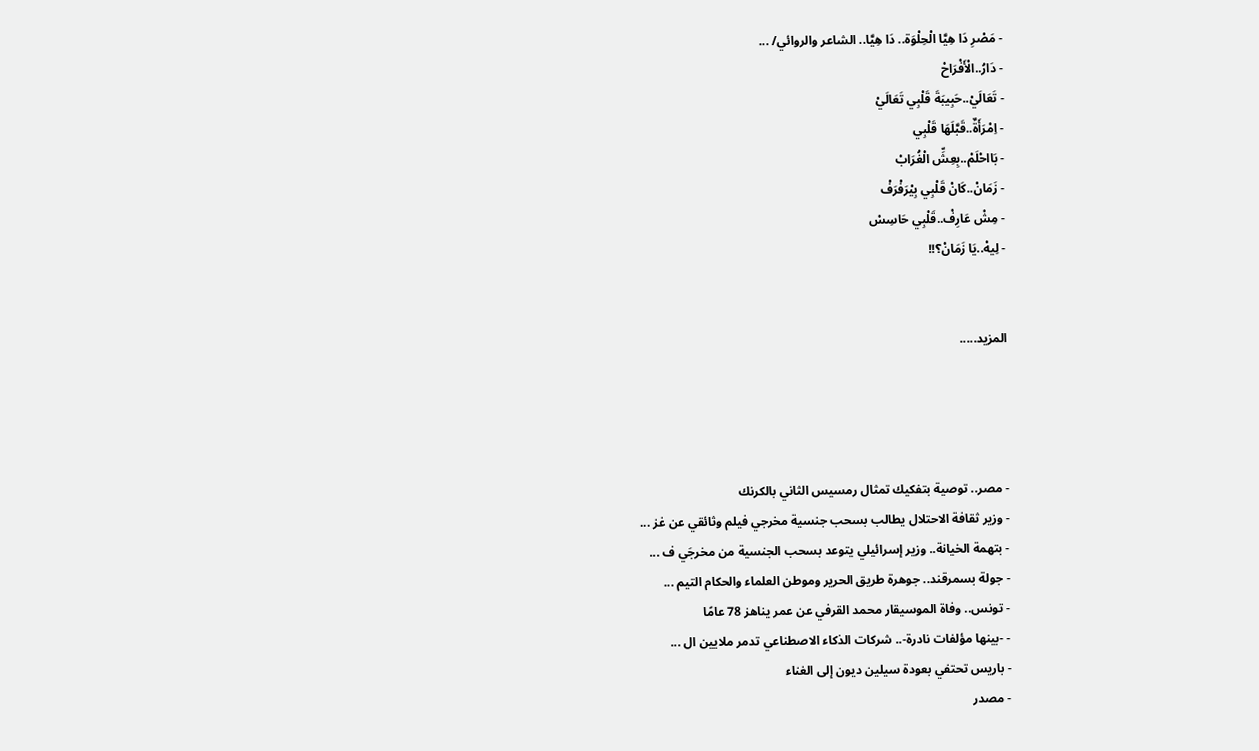- مَصْرِ دَا هِيَّا الْحِلْوَة.. دَا هِيَّا.. الشاعر والروائي/ ...
- دَارُ..الْأَفْرَاحْ
- تَعَالَيْ..حَبِيبَةَ قَلْبِي تَعَالَيْ
- اِمْرَأَةٌ..قَبَّلَهَا قَلْبِي
- بَااحْلَمْ..بِعِشِّ الْغُرَابْ
- زَمَانْ..كَانْ قَلْبِي بِيْرَفْرَفْ
- مِشْ عَارِفْ..قَلْبِي حَاسِسْ
- لِيهْ..يَا زَمَانْ؟!!


المزيد.....




- مصر.. توصية بتفكيك تمثال رمسيس الثاني بالكرنك
- وزير ثقافة الاحتلال يطالب بسحب جنسية مخرجي فيلم وثائقي عن غز ...
- بتهمة الخيانة.. وزير إسرائيلي يتوعد بسحب الجنسية من مخرجَي ف ...
- جولة بسمرقند.. جوهرة طريق الحرير وموطن العلماء والحكام التيم ...
- تونس.. وفاة الموسيقار محمد القرفي عن عمر يناهز 78 عامًا
- -بينها مؤلفات نادرة-.. شركات الذكاء الاصطناعي تدمر ملايين ال ...
- باريس تحتفي بعودة سيلين ديون إلى الغناء
- مصدر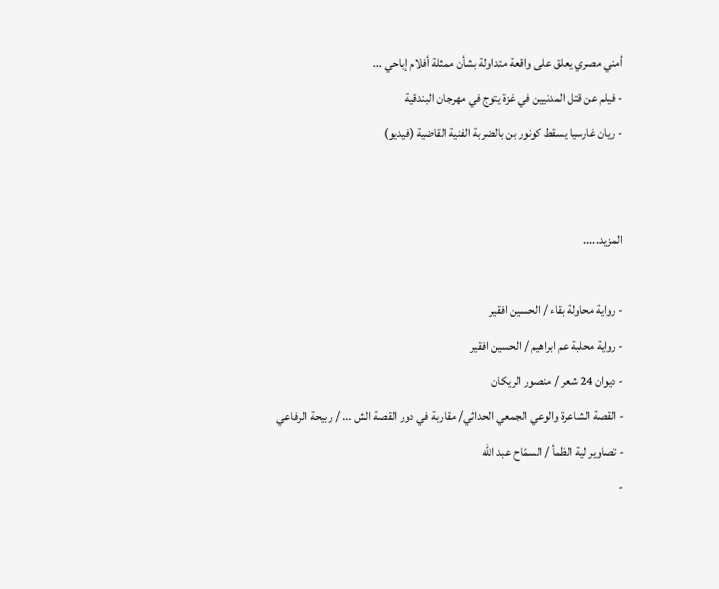أمني مصري يعلق على واقعة متداولة بشأن ممثلة أفلام إباحي ...
- فيلم عن قتل المدنيين في غزة يتوج في مهرجان البندقية
- ريان غارسيا يسقط كونور بن بالضربة الفنية القاضية (فيديو)


المزيد.....

- رواية محاولة بقاء / الحسين افقير
- رواية محلبة عم ابراهيم / الحسين افقير
- ديوان 24 شعر / منصور الريكان
- القصة الشاعرة والوعي الجمعي الحداثي/ مقاربة في دور القصة الش ... / ربيحة الرفاعي
- تصاوير لية الظمأ / السمّاح عبد الله
-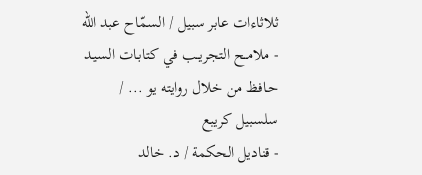ثلاثاءات عابر سبيل / السمّاح عبد الله
- ملامــح التجريــب في كتابـات السيـد حـافظ من خلال روايته يو ... / سلسبيل كريبع
- قناديل الحكمة / د. خالد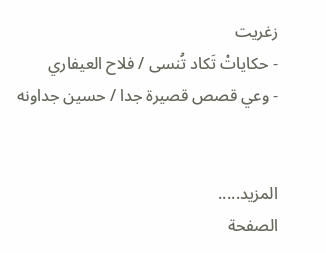زغريت
- حكاياتْ تَكاد تُنسى / فلاح العيفاري
- وعي قصص قصيرة جدا / حسين جداونه


المزيد.....
الصفحة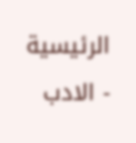الرئيسية - الادب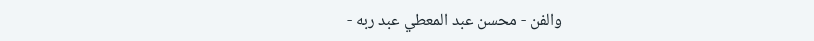والفن - محسن عبد المعطي عبد ربه -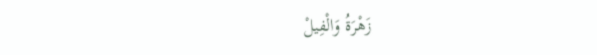زَهْرَةُ وَالْفِيلْ